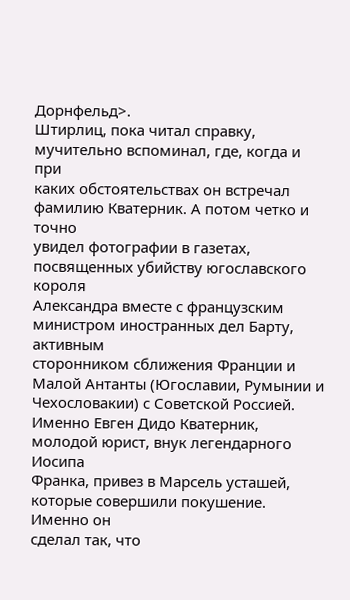Дорнфельд>.
Штирлиц, пока читал справку, мучительно вспоминал, где, когда и при
каких обстоятельствах он встречал фамилию Кватерник. А потом четко и точно
увидел фотографии в газетах, посвященных убийству югославского короля
Александра вместе с французским министром иностранных дел Барту, активным
сторонником сближения Франции и Малой Антанты (Югославии, Румынии и
Чехословакии) с Советской Россией.
Именно Евген Дидо Кватерник, молодой юрист, внук легендарного Иосипа
Франка, привез в Марсель усташей, которые совершили покушение. Именно он
сделал так, что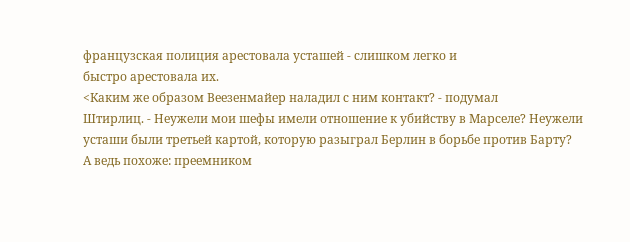французская полиция арестовала усташей - слишком легко и
быстро арестовала их.
<Каким же образом Веезенмайер наладил с ним контакт? - подумал
Штирлиц. - Неужели мои шефы имели отношение к убийству в Марселе? Неужели
усташи были третьей картой, которую разыграл Берлин в борьбе против Барту?
А ведь похоже: преемником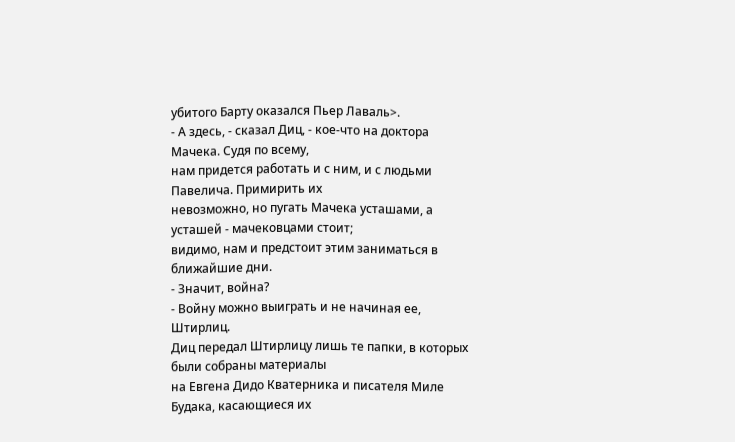убитого Барту оказался Пьер Лаваль>.
- А здесь, - сказал Диц, - кое-что на доктора Мачека. Судя по всему,
нам придется работать и с ним, и с людьми Павелича. Примирить их
невозможно, но пугать Мачека усташами, а усташей - мачековцами стоит;
видимо, нам и предстоит этим заниматься в ближайшие дни.
- Значит, война?
- Войну можно выиграть и не начиная ее, Штирлиц.
Диц передал Штирлицу лишь те папки, в которых были собраны материалы
на Евгена Дидо Кватерника и писателя Миле Будака, касающиеся их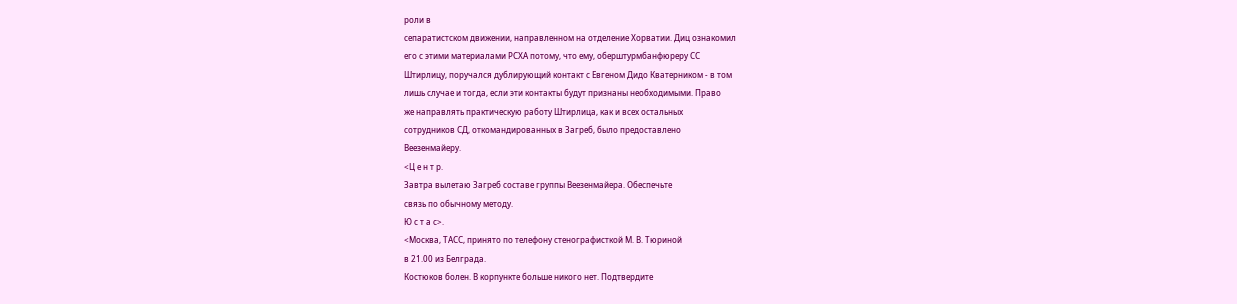роли в
сепаратистском движении, направленном на отделение Хорватии. Диц ознакомил
его с этими материалами РСХА потому, что ему, оберштурмбанфюреру СС
Штирлицу, поручался дублирующий контакт с Евгеном Дидо Кватерником - в том
лишь случае и тогда, если эти контакты будут признаны необходимыми. Право
же направлять практическую работу Штирлица, как и всех остальных
сотрудников СД, откомандированных в Загреб, было предоставлено
Веезенмайеру.
<Ц е н т р.
Завтра вылетаю Загреб составе группы Веезенмайера. Обеспечьте
связь по обычному методу.
Ю с т а с>.
<Москва, ТАСС, принято по телефону стенографисткой М. В. Тюриной
в 21.00 из Белграда.
Костюков болен. В корпункте больше никого нет. Подтвердите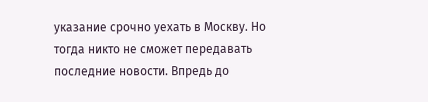указание срочно уехать в Москву. Но тогда никто не сможет передавать
последние новости. Впредь до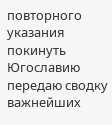повторного указания покинуть Югославию
передаю сводку важнейших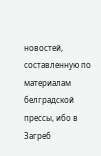новостей, составленную по материалам
белградской прессы, ибо в Загреб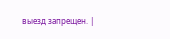выезд запрещен. |